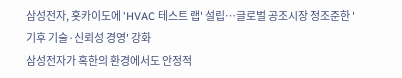삼성전자, 홋카이도에 'HVAC 테스트 랩' 설립…글로벌 공조시장 정조준한 '기후 기술·신뢰성 경영' 강화
삼성전자가 혹한의 환경에서도 안정적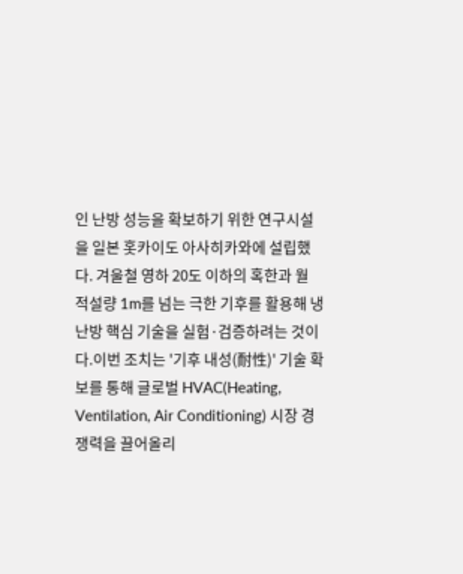인 난방 성능을 확보하기 위한 연구시설을 일본 홋카이도 아사히카와에 설립했다. 겨울철 영하 20도 이하의 혹한과 월 적설량 1m를 넘는 극한 기후를 활용해 냉난방 핵심 기술을 실험·검증하려는 것이다.이번 조치는 '기후 내성(耐性)' 기술 확보를 통해 글로벌 HVAC(Heating, Ventilation, Air Conditioning) 시장 경쟁력을 끌어올리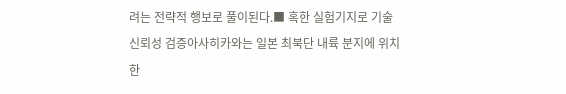려는 전략적 행보로 풀이된다.■ 혹한 실험기지로 기술 신뢰성 검증아사히카와는 일본 최북단 내륙 분지에 위치한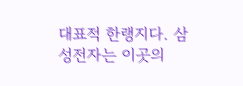대표적 한랭지다. 삼성전자는 이곳의